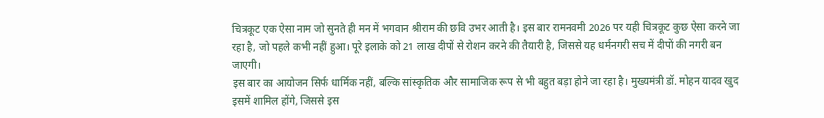चित्रकूट एक ऐसा नाम जो सुनते ही मन में भगवान श्रीराम की छवि उभर आती है। इस बार रामनवमी 2026 पर यही चित्रकूट कुछ ऐसा करने जा रहा है, जो पहले कभी नहीं हुआ। पूरे इलाके को 21 लाख दीपों से रोशन करने की तैयारी है, जिससे यह धर्मनगरी सच में दीपों की नगरी बन जाएगी।
इस बार का आयोजन सिर्फ धार्मिक नहीं, बल्कि सांस्कृतिक और सामाजिक रूप से भी बहुत बड़ा होने जा रहा है। मुख्यमंत्री डॉ. मोहन यादव खुद इसमें शामिल होंगे, जिससे इस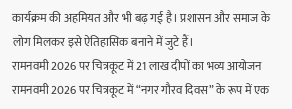कार्यक्रम की अहमियत और भी बढ़ गई है। प्रशासन और समाज के लोग मिलकर इसे ऐतिहासिक बनाने में जुटे हैं।
रामनवमी 2026 पर चित्रकूट में 21 लाख दीपों का भव्य आयोजन
रामनवमी 2026 पर चित्रकूट में “नगर गौरव दिवस” के रूप में एक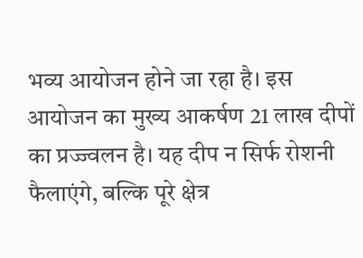भव्य आयोजन होने जा रहा है। इस आयोजन का मुख्य आकर्षण 21 लाख दीपों का प्रज्ज्वलन है। यह दीप न सिर्फ रोशनी फैलाएंगे, बल्कि पूरे क्षेत्र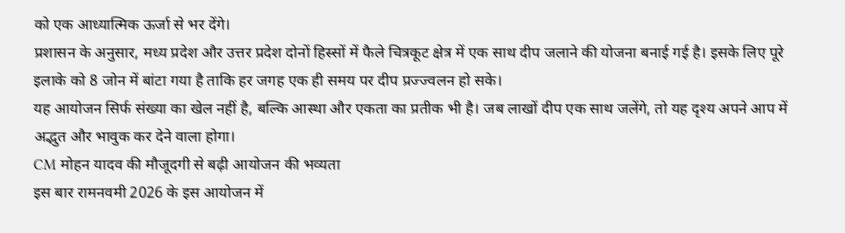को एक आध्यात्मिक ऊर्जा से भर देंगे।
प्रशासन के अनुसार, मध्य प्रदेश और उत्तर प्रदेश दोनों हिस्सों में फैले चित्रकूट क्षेत्र में एक साथ दीप जलाने की योजना बनाई गई है। इसके लिए पूरे इलाके को 8 जोन में बांटा गया है ताकि हर जगह एक ही समय पर दीप प्रज्ज्वलन हो सके।
यह आयोजन सिर्फ संख्या का खेल नहीं है, बल्कि आस्था और एकता का प्रतीक भी है। जब लाखों दीप एक साथ जलेंगे, तो यह दृश्य अपने आप में अद्भुत और भावुक कर देने वाला होगा।
CM मोहन यादव की मौजूदगी से बढ़ी आयोजन की भव्यता
इस बार रामनवमी 2026 के इस आयोजन में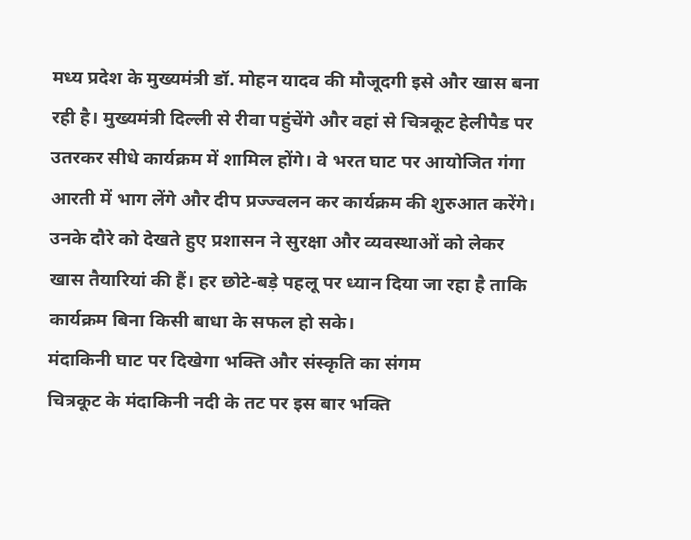मध्य प्रदेश के मुख्यमंत्री डॉ. मोहन यादव की मौजूदगी इसे और खास बना रही है। मुख्यमंत्री दिल्ली से रीवा पहुंचेंगे और वहां से चित्रकूट हेलीपैड पर उतरकर सीधे कार्यक्रम में शामिल होंगे। वे भरत घाट पर आयोजित गंगा आरती में भाग लेंगे और दीप प्रज्ज्वलन कर कार्यक्रम की शुरुआत करेंगे।
उनके दौरे को देखते हुए प्रशासन ने सुरक्षा और व्यवस्थाओं को लेकर खास तैयारियां की हैं। हर छोटे-बड़े पहलू पर ध्यान दिया जा रहा है ताकि कार्यक्रम बिना किसी बाधा के सफल हो सके।
मंदाकिनी घाट पर दिखेगा भक्ति और संस्कृति का संगम
चित्रकूट के मंदाकिनी नदी के तट पर इस बार भक्ति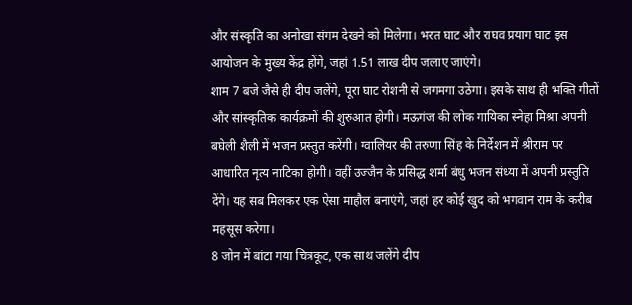और संस्कृति का अनोखा संगम देखने को मिलेगा। भरत घाट और राघव प्रयाग घाट इस आयोजन के मुख्य केंद्र होंगे, जहां 1.51 लाख दीप जलाए जाएंगे।
शाम 7 बजे जैसे ही दीप जलेंगे, पूरा घाट रोशनी से जगमगा उठेगा। इसके साथ ही भक्ति गीतों और सांस्कृतिक कार्यक्रमों की शुरुआत होगी। मऊगंज की लोक गायिका स्नेहा मिश्रा अपनी बघेली शैली में भजन प्रस्तुत करेंगी। ग्वालियर की तरुणा सिंह के निर्देशन में श्रीराम पर आधारित नृत्य नाटिका होगी। वहीं उज्जैन के प्रसिद्ध शर्मा बंधु भजन संध्या में अपनी प्रस्तुति देंगे। यह सब मिलकर एक ऐसा माहौल बनाएंगे, जहां हर कोई खुद को भगवान राम के करीब महसूस करेगा।
8 जोन में बांटा गया चित्रकूट, एक साथ जलेंगे दीप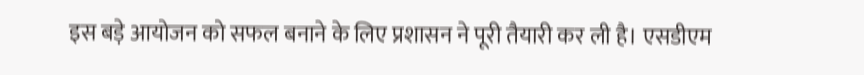इस बड़े आयोजन को सफल बनाने के लिए प्रशासन ने पूरी तैयारी कर ली है। एसडीएम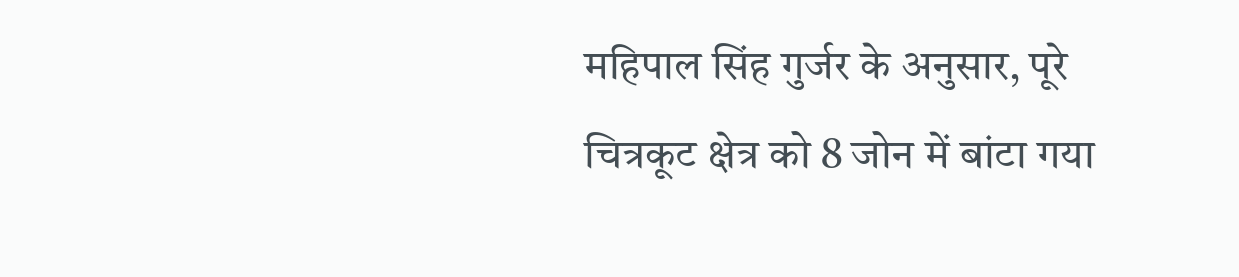महिपाल सिंह गुर्जर के अनुसार, पूरे चित्रकूट क्षेत्र को 8 जोन में बांटा गया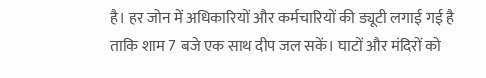है। हर जोन में अधिकारियों और कर्मचारियों की ड्यूटी लगाई गई है ताकि शाम 7 बजे एक साथ दीप जल सकें। घाटों और मंदिरों को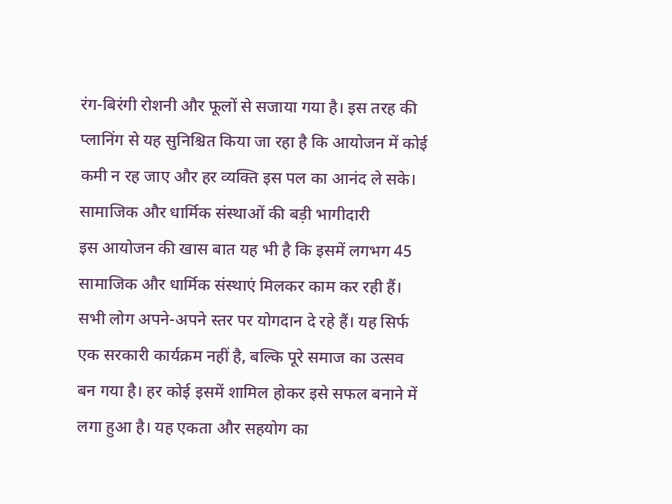रंग-बिरंगी रोशनी और फूलों से सजाया गया है। इस तरह की प्लानिंग से यह सुनिश्चित किया जा रहा है कि आयोजन में कोई कमी न रह जाए और हर व्यक्ति इस पल का आनंद ले सके।
सामाजिक और धार्मिक संस्थाओं की बड़ी भागीदारी
इस आयोजन की खास बात यह भी है कि इसमें लगभग 45 सामाजिक और धार्मिक संस्थाएं मिलकर काम कर रही हैं। सभी लोग अपने-अपने स्तर पर योगदान दे रहे हैं। यह सिर्फ एक सरकारी कार्यक्रम नहीं है, बल्कि पूरे समाज का उत्सव बन गया है। हर कोई इसमें शामिल होकर इसे सफल बनाने में लगा हुआ है। यह एकता और सहयोग का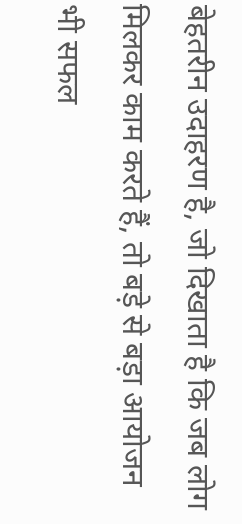बेहतरीन उदाहरण है, जो दिखाता है कि जब लोग मिलकर काम करते हैं, तो बड़े से बड़ा आयोजन भी सफल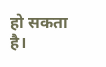हो सकता है।